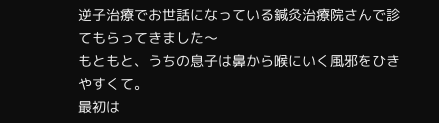逆子治療でお世話になっている鍼灸治療院さんで診てもらってきました〜
もともと、うちの息子は鼻から喉にいく風邪をひきやすくて。
最初は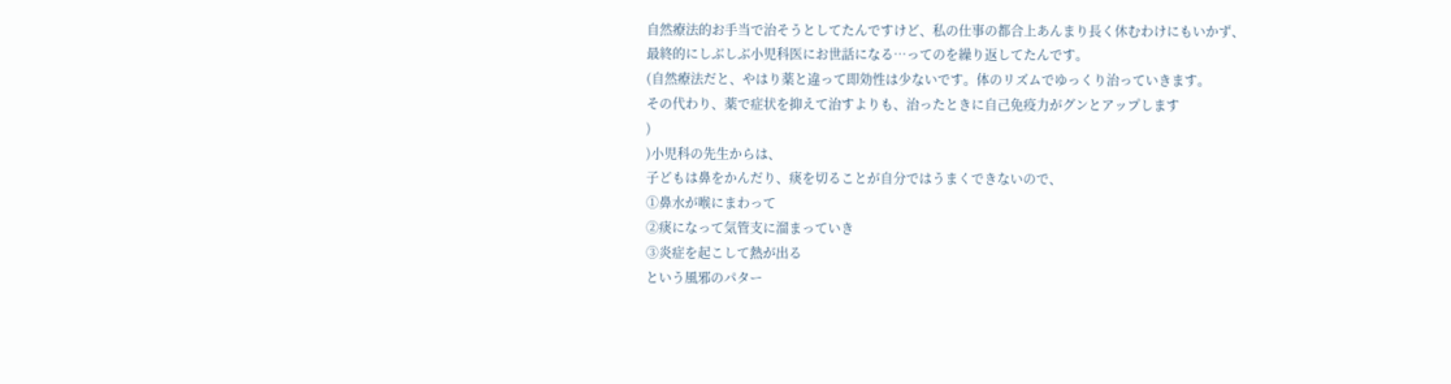自然療法的お手当で治そうとしてたんですけど、私の仕事の都合上あんまり長く休むわけにもいかず、
最終的にしぶしぶ小児科医にお世話になる…ってのを繰り返してたんです。
(自然療法だと、やはり薬と違って即効性は少ないです。体のリズムでゆっくり治っていきます。
その代わり、薬で症状を抑えて治すよりも、治ったときに自己免疫力がグンとアップします
)
)小児科の先生からは、
子どもは鼻をかんだり、痰を切ることが自分ではうまくできないので、
①鼻水が喉にまわって
②痰になって気管支に溜まっていき
③炎症を起こして熱が出る
という風邪のパター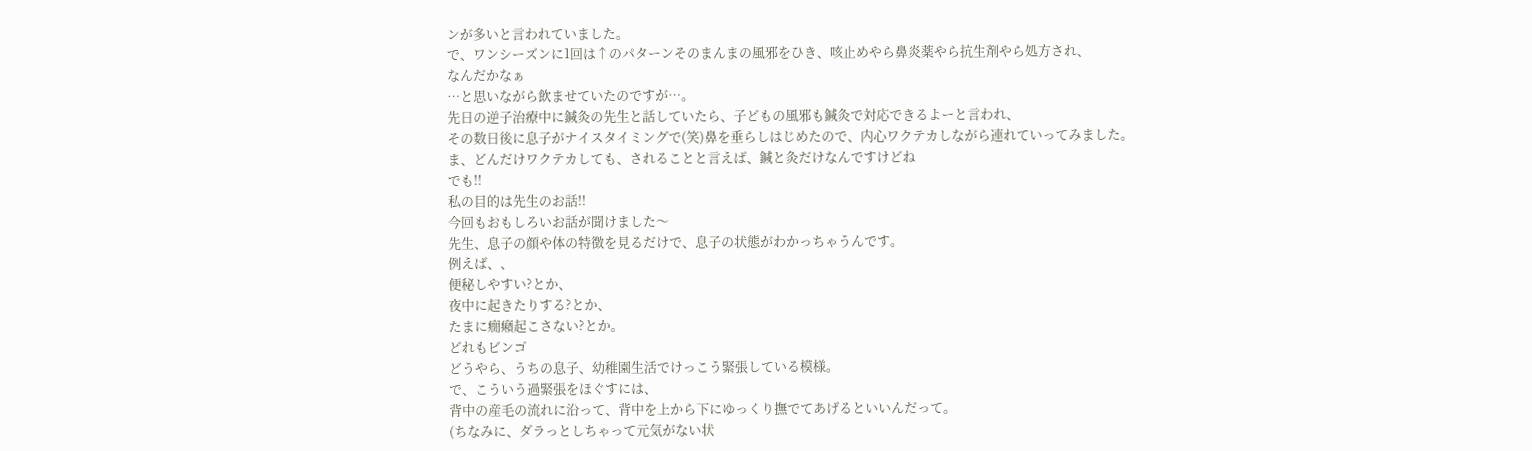ンが多いと言われていました。
で、ワンシーズンに1回は↑のパターンそのまんまの風邪をひき、咳止めやら鼻炎薬やら抗生剤やら処方され、
なんだかなぁ
…と思いながら飲ませていたのですが…。
先日の逆子治療中に鍼灸の先生と話していたら、子どもの風邪も鍼灸で対応できるよーと言われ、
その数日後に息子がナイスタイミングで(笑)鼻を垂らしはじめたので、内心ワクテカしながら連れていってみました。
ま、どんだけワクテカしても、されることと言えば、鍼と灸だけなんですけどね
でも!!
私の目的は先生のお話!!
今回もおもしろいお話が聞けました〜
先生、息子の顔や体の特徴を見るだけで、息子の状態がわかっちゃうんです。
例えば、、
便秘しやすい?とか、
夜中に起きたりする?とか、
たまに癇癪起こさない?とか。
どれもビンゴ
どうやら、うちの息子、幼稚園生活でけっこう緊張している模様。
で、こういう過緊張をほぐすには、
背中の産毛の流れに沿って、背中を上から下にゆっくり撫でてあげるといいんだって。
(ちなみに、ダラっとしちゃって元気がない状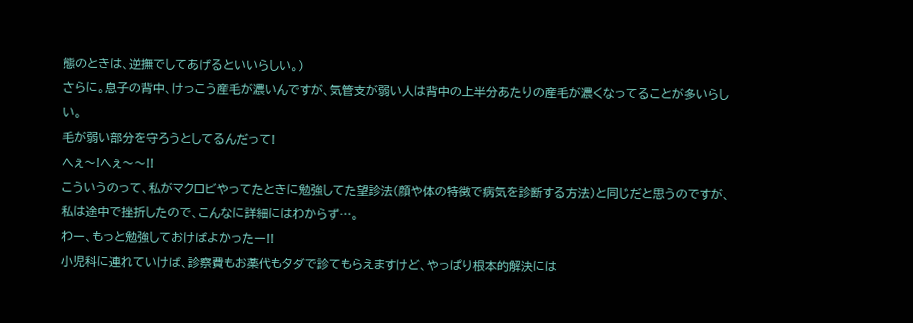態のときは、逆撫でしてあげるといいらしい。)
さらに。息子の背中、けっこう産毛が濃いんですが、気管支が弱い人は背中の上半分あたりの産毛が濃くなってることが多いらしい。
毛が弱い部分を守ろうとしてるんだって!
へぇ〜!へぇ〜〜!!
こういうのって、私がマクロビやってたときに勉強してた望診法(顔や体の特徴で病気を診断する方法)と同じだと思うのですが、
私は途中で挫折したので、こんなに詳細にはわからず…。
わー、もっと勉強しておけばよかったー!!
小児科に連れていけば、診察費もお薬代もタダで診てもらえますけど、やっぱり根本的解決には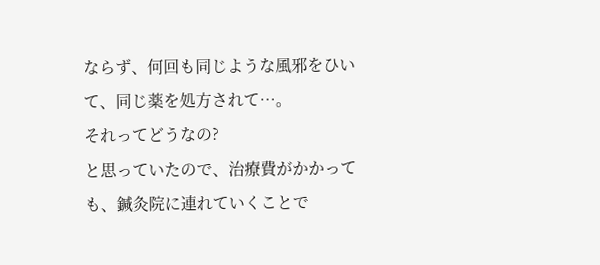ならず、何回も同じような風邪をひいて、同じ薬を処方されて…。
それってどうなの?
と思っていたので、治療費がかかっても、鍼灸院に連れていくことで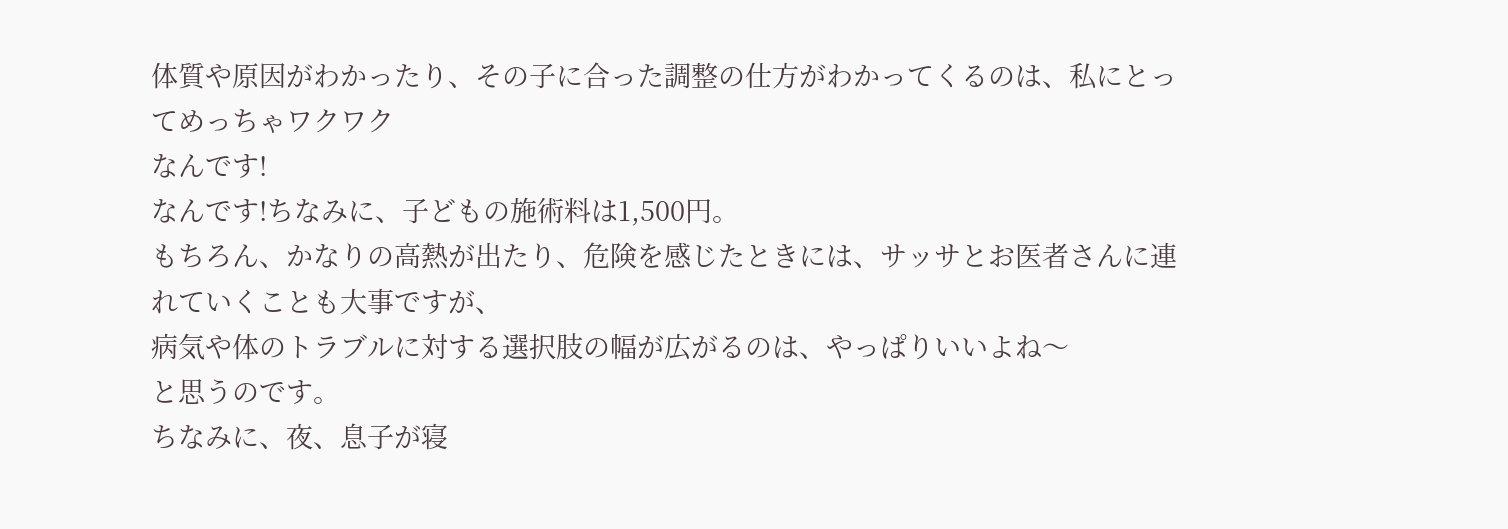体質や原因がわかったり、その子に合った調整の仕方がわかってくるのは、私にとってめっちゃワクワク
なんです!
なんです!ちなみに、子どもの施術料は1,500円。
もちろん、かなりの高熱が出たり、危険を感じたときには、サッサとお医者さんに連れていくことも大事ですが、
病気や体のトラブルに対する選択肢の幅が広がるのは、やっぱりいいよね〜
と思うのです。
ちなみに、夜、息子が寝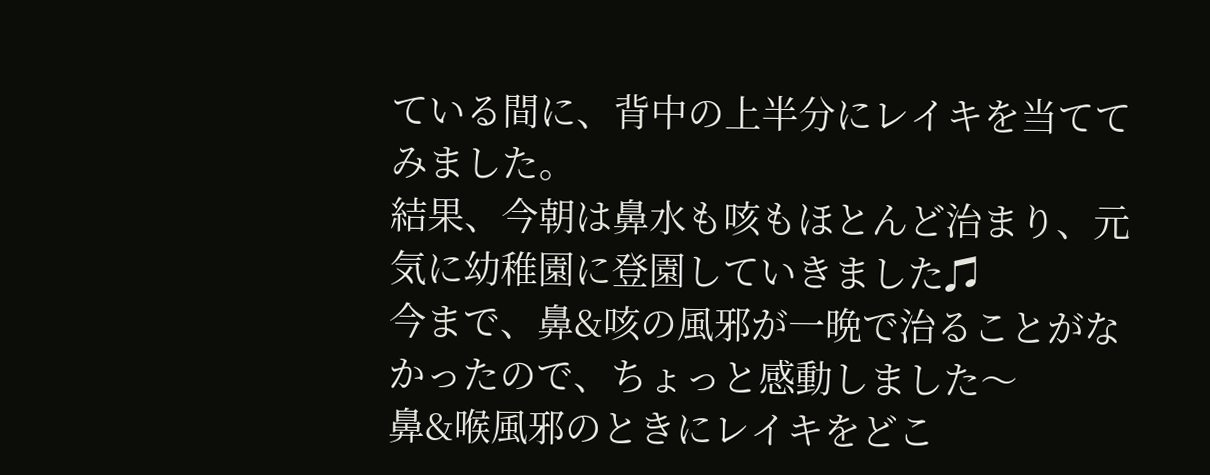ている間に、背中の上半分にレイキを当ててみました。
結果、今朝は鼻水も咳もほとんど治まり、元気に幼稚園に登園していきました♫
今まで、鼻&咳の風邪が一晩で治ることがなかったので、ちょっと感動しました〜
鼻&喉風邪のときにレイキをどこ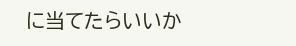に当てたらいいか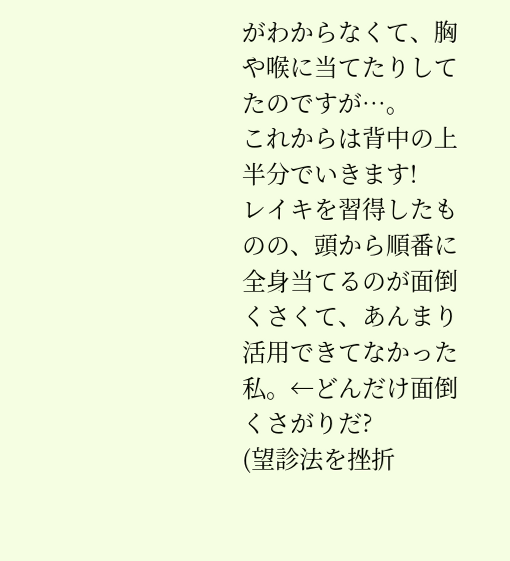がわからなくて、胸や喉に当てたりしてたのですが…。
これからは背中の上半分でいきます!
レイキを習得したものの、頭から順番に全身当てるのが面倒くさくて、あんまり活用できてなかった私。←どんだけ面倒くさがりだ?
(望診法を挫折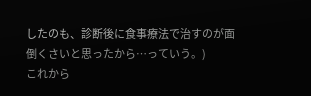したのも、診断後に食事療法で治すのが面倒くさいと思ったから…っていう。)
これから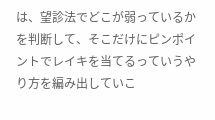は、望診法でどこが弱っているかを判断して、そこだけにピンポイントでレイキを当てるっていうやり方を編み出していこ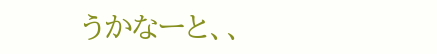うかなーと、、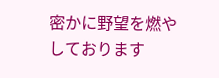密かに野望を燃やしております